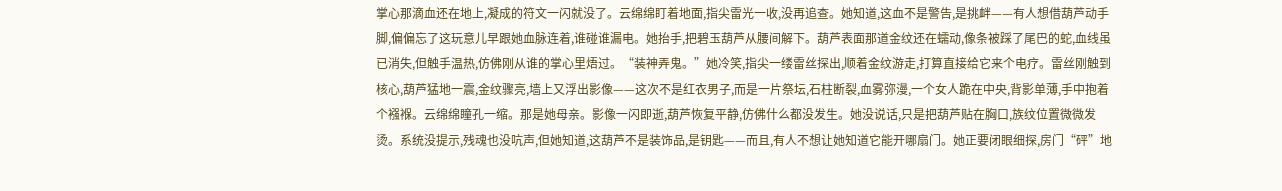掌心那滴血还在地上,凝成的符文一闪就没了。云绵绵盯着地面,指尖雷光一收,没再追查。她知道,这血不是警告,是挑衅——有人想借葫芦动手脚,偏偏忘了这玩意儿早跟她血脉连着,谁碰谁漏电。她抬手,把碧玉葫芦从腰间解下。葫芦表面那道金纹还在蠕动,像条被踩了尾巴的蛇,血线虽已消失,但触手温热,仿佛刚从谁的掌心里焐过。“装神弄鬼。”她冷笑,指尖一缕雷丝探出,顺着金纹游走,打算直接给它来个电疗。雷丝刚触到核心,葫芦猛地一震,金纹骤亮,墙上又浮出影像——这次不是红衣男子,而是一片祭坛,石柱断裂,血雾弥漫,一个女人跪在中央,背影单薄,手中抱着个襁褓。云绵绵瞳孔一缩。那是她母亲。影像一闪即逝,葫芦恢复平静,仿佛什么都没发生。她没说话,只是把葫芦贴在胸口,族纹位置微微发烫。系统没提示,残魂也没吭声,但她知道,这葫芦不是装饰品,是钥匙——而且,有人不想让她知道它能开哪扇门。她正要闭眼细探,房门“砰”地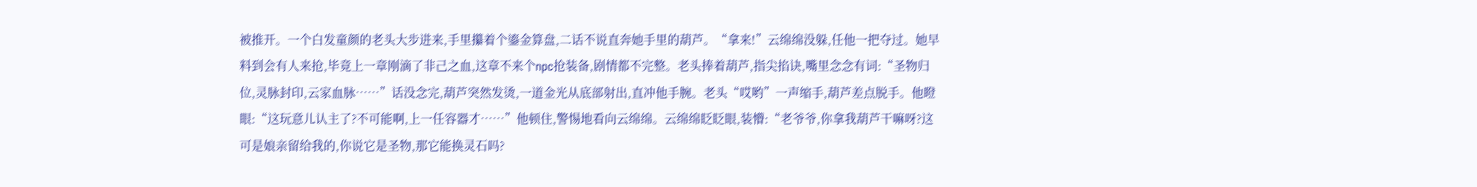被推开。一个白发童颜的老头大步进来,手里攥着个鎏金算盘,二话不说直奔她手里的葫芦。“拿来!”云绵绵没躲,任他一把夺过。她早料到会有人来抢,毕竟上一章刚滴了非己之血,这章不来个npc抢装备,剧情都不完整。老头捧着葫芦,指尖掐诀,嘴里念念有词:“圣物归位,灵脉封印,云家血脉……”话没念完,葫芦突然发烫,一道金光从底部射出,直冲他手腕。老头“哎哟”一声缩手,葫芦差点脱手。他瞪眼:“这玩意儿认主了?不可能啊,上一任容器才……”他顿住,警惕地看向云绵绵。云绵绵眨眨眼,装懵:“老爷爷,你拿我葫芦干嘛呀?这可是娘亲留给我的,你说它是圣物,那它能换灵石吗?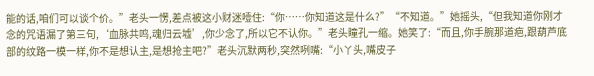能的话,咱们可以谈个价。”老头一愣,差点被这小财迷噎住:“你……你知道这是什么?”“不知道。”她摇头,“但我知道你刚才念的咒语漏了第三句,‘血脉共鸣,魂归云墟’,你少念了,所以它不认你。”老头瞳孔一缩。她笑了:“而且,你手腕那道疤,跟葫芦底部的纹路一模一样,你不是想认主,是想抢主吧?”老头沉默两秒,突然咧嘴:“小丫头,嘴皮子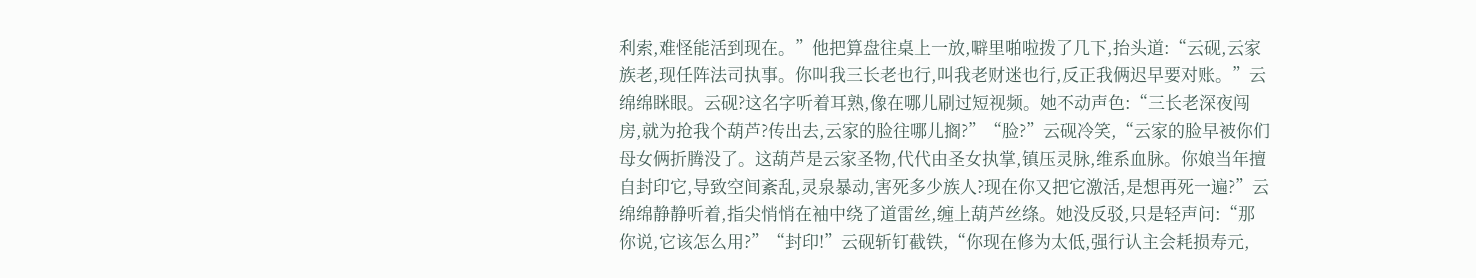利索,难怪能活到现在。”他把算盘往桌上一放,噼里啪啦拨了几下,抬头道:“云砚,云家族老,现任阵法司执事。你叫我三长老也行,叫我老财迷也行,反正我俩迟早要对账。”云绵绵眯眼。云砚?这名字听着耳熟,像在哪儿刷过短视频。她不动声色:“三长老深夜闯房,就为抢我个葫芦?传出去,云家的脸往哪儿搁?”“脸?”云砚冷笑,“云家的脸早被你们母女俩折腾没了。这葫芦是云家圣物,代代由圣女执掌,镇压灵脉,维系血脉。你娘当年擅自封印它,导致空间紊乱,灵泉暴动,害死多少族人?现在你又把它激活,是想再死一遍?”云绵绵静静听着,指尖悄悄在袖中绕了道雷丝,缠上葫芦丝绦。她没反驳,只是轻声问:“那你说,它该怎么用?”“封印!”云砚斩钉截铁,“你现在修为太低,强行认主会耗损寿元,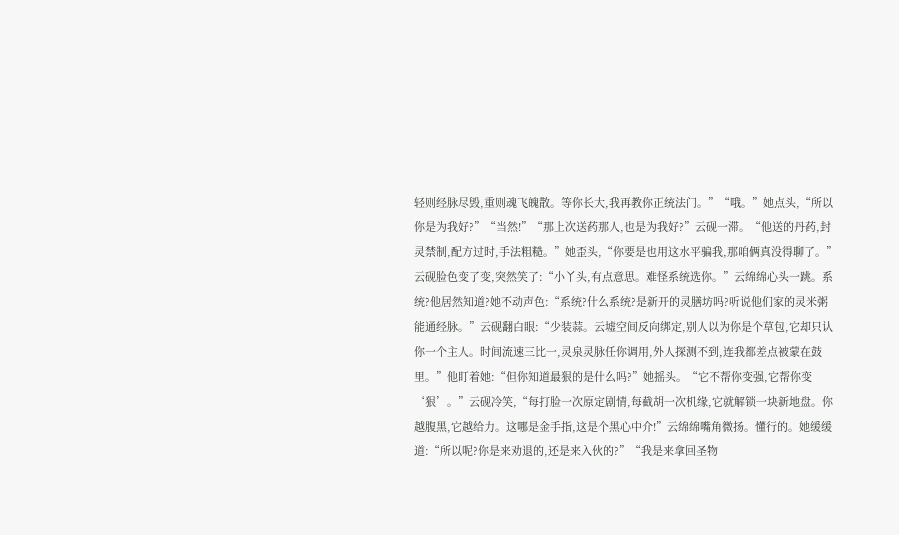轻则经脉尽毁,重则魂飞魄散。等你长大,我再教你正统法门。”“哦。”她点头,“所以你是为我好?”“当然!”“那上次送药那人,也是为我好?”云砚一滞。“他送的丹药,封灵禁制,配方过时,手法粗糙。”她歪头,“你要是也用这水平骗我,那咱俩真没得聊了。”云砚脸色变了变,突然笑了:“小丫头,有点意思。难怪系统选你。”云绵绵心头一跳。系统?他居然知道?她不动声色:“系统?什么系统?是新开的灵膳坊吗?听说他们家的灵米粥能通经脉。”云砚翻白眼:“少装蒜。云墟空间反向绑定,别人以为你是个草包,它却只认你一个主人。时间流速三比一,灵泉灵脉任你调用,外人探测不到,连我都差点被蒙在鼓里。”他盯着她:“但你知道最狠的是什么吗?”她摇头。“它不帮你变强,它帮你变‘狠’。”云砚冷笑,“每打脸一次原定剧情,每截胡一次机缘,它就解锁一块新地盘。你越腹黑,它越给力。这哪是金手指,这是个黑心中介!”云绵绵嘴角微扬。懂行的。她缓缓道:“所以呢?你是来劝退的,还是来入伙的?”“我是来拿回圣物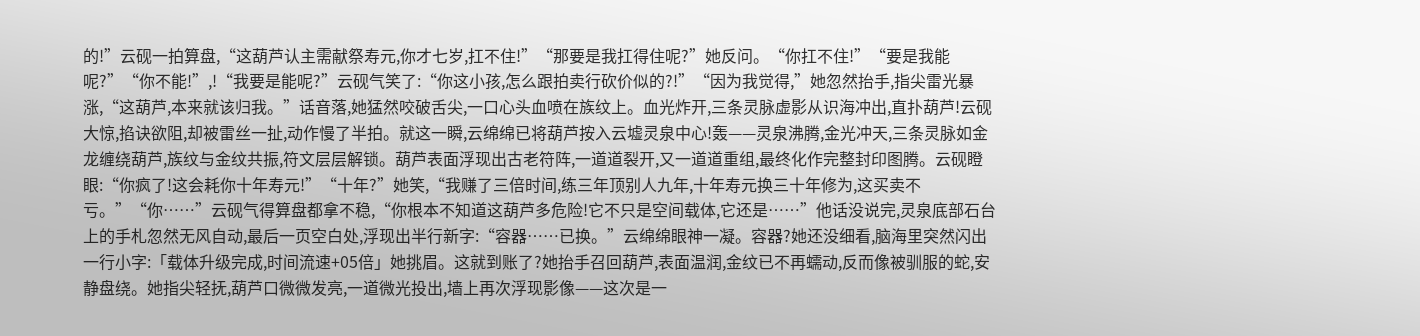的!”云砚一拍算盘,“这葫芦认主需献祭寿元,你才七岁,扛不住!”“那要是我扛得住呢?”她反问。“你扛不住!”“要是我能呢?”“你不能!”,!“我要是能呢?”云砚气笑了:“你这小孩,怎么跟拍卖行砍价似的?!”“因为我觉得,”她忽然抬手,指尖雷光暴涨,“这葫芦,本来就该归我。”话音落,她猛然咬破舌尖,一口心头血喷在族纹上。血光炸开,三条灵脉虚影从识海冲出,直扑葫芦!云砚大惊,掐诀欲阻,却被雷丝一扯,动作慢了半拍。就这一瞬,云绵绵已将葫芦按入云墟灵泉中心!轰——灵泉沸腾,金光冲天,三条灵脉如金龙缠绕葫芦,族纹与金纹共振,符文层层解锁。葫芦表面浮现出古老符阵,一道道裂开,又一道道重组,最终化作完整封印图腾。云砚瞪眼:“你疯了!这会耗你十年寿元!”“十年?”她笑,“我赚了三倍时间,练三年顶别人九年,十年寿元换三十年修为,这买卖不亏。”“你……”云砚气得算盘都拿不稳,“你根本不知道这葫芦多危险!它不只是空间载体,它还是……”他话没说完,灵泉底部石台上的手札忽然无风自动,最后一页空白处,浮现出半行新字:“容器……已换。”云绵绵眼神一凝。容器?她还没细看,脑海里突然闪出一行小字:「载体升级完成,时间流速+05倍」她挑眉。这就到账了?她抬手召回葫芦,表面温润,金纹已不再蠕动,反而像被驯服的蛇,安静盘绕。她指尖轻抚,葫芦口微微发亮,一道微光投出,墙上再次浮现影像——这次是一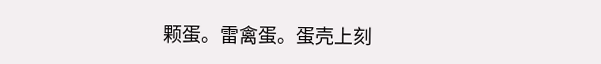颗蛋。雷禽蛋。蛋壳上刻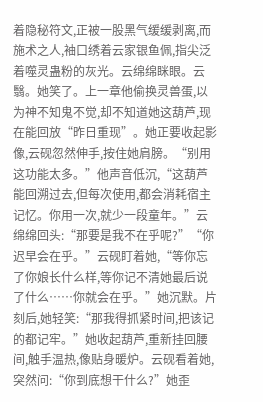着隐秘符文,正被一股黑气缓缓剥离,而施术之人,袖口绣着云家银鱼佩,指尖泛着噬灵蛊粉的灰光。云绵绵眯眼。云翳。她笑了。上一章他偷换灵兽蛋,以为神不知鬼不觉,却不知道她这葫芦,现在能回放“昨日重现”。她正要收起影像,云砚忽然伸手,按住她肩膀。“别用这功能太多。”他声音低沉,“这葫芦能回溯过去,但每次使用,都会消耗宿主记忆。你用一次,就少一段童年。”云绵绵回头:“那要是我不在乎呢?”“你迟早会在乎。”云砚盯着她,“等你忘了你娘长什么样,等你记不清她最后说了什么……你就会在乎。”她沉默。片刻后,她轻笑:“那我得抓紧时间,把该记的都记牢。”她收起葫芦,重新挂回腰间,触手温热,像贴身暖炉。云砚看着她,突然问:“你到底想干什么?”她歪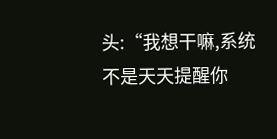头:“我想干嘛,系统不是天天提醒你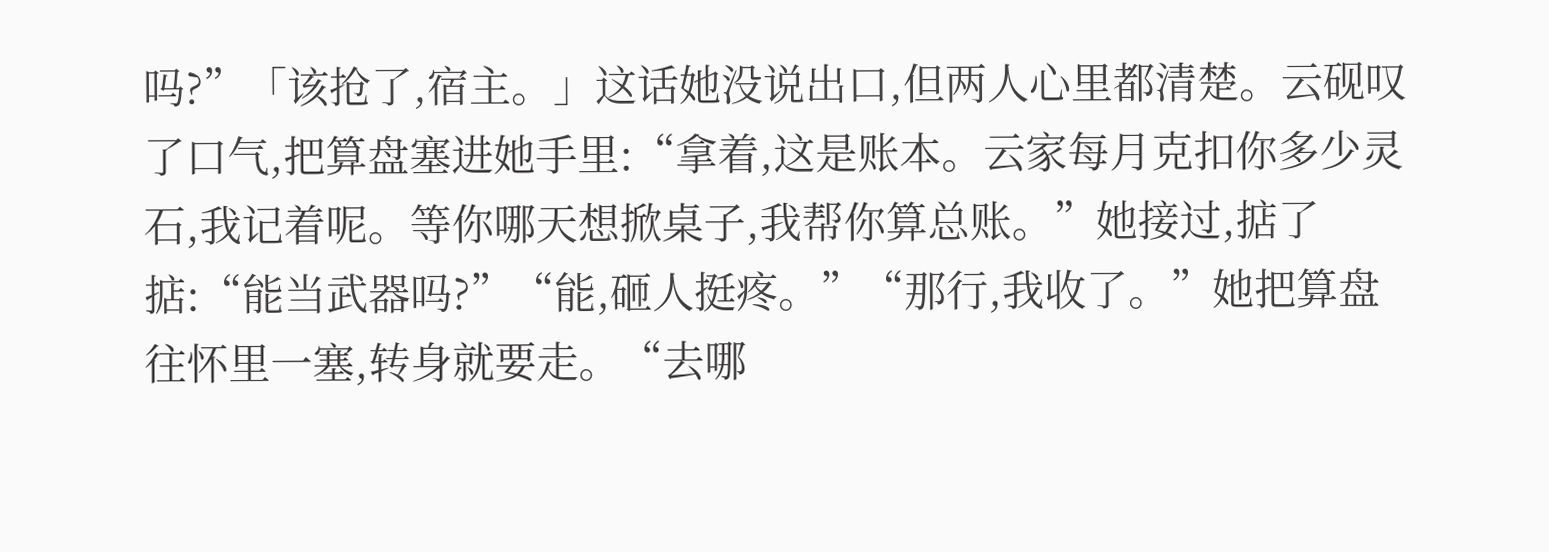吗?”「该抢了,宿主。」这话她没说出口,但两人心里都清楚。云砚叹了口气,把算盘塞进她手里:“拿着,这是账本。云家每月克扣你多少灵石,我记着呢。等你哪天想掀桌子,我帮你算总账。”她接过,掂了掂:“能当武器吗?”“能,砸人挺疼。”“那行,我收了。”她把算盘往怀里一塞,转身就要走。“去哪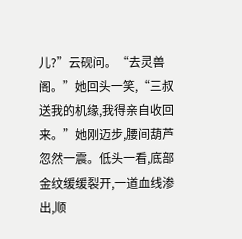儿?”云砚问。“去灵兽阁。”她回头一笑,“三叔送我的机缘,我得亲自收回来。”她刚迈步,腰间葫芦忽然一震。低头一看,底部金纹缓缓裂开,一道血线渗出,顺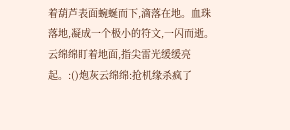着葫芦表面蜿蜒而下,滴落在地。血珠落地,凝成一个极小的符文,一闪而逝。云绵绵盯着地面,指尖雷光缓缓亮起。:()炮灰云绵绵:抢机缘杀疯了